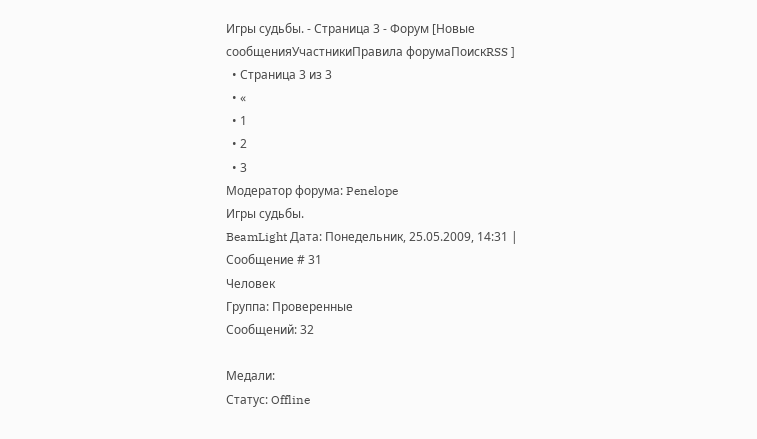Игры судьбы. - Страница 3 - Форум [Новые сообщенияУчастникиПравила форумаПоискRSS ]
  • Страница 3 из 3
  • «
  • 1
  • 2
  • 3
Модератор форума: Penelope
Игры судьбы.
BeamLight Дата: Понедельник, 25.05.2009, 14:31 | Сообщение # 31
Человек
Группа: Проверенные
Сообщений: 32

Медали:
Статус: Offline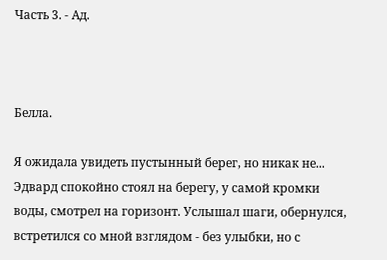Часть 3. - Ад.



Белла.

Я ожидала увидеть пустынный берег, но никак не...
Эдвард спокойно стоял на берегу, у самой кромки воды, смотрел на горизонт. Услышал шаги, обернулся, встретился со мной взглядом - без улыбки, но с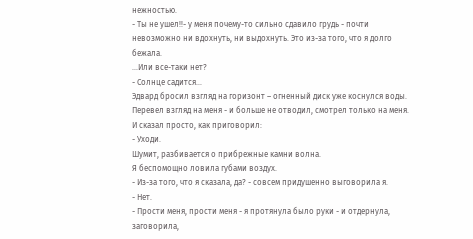нежностью.
- Ты не ушел!!- у меня почему-то сильно сдавило грудь - почти невозможно ни вдохнуть, ни выдохнуть. Это из-за того, что я долго бежала.
...Или все-таки нет?
- Солнце садится...
Эдвард бросил взгляд на горизонт – огненный диск уже коснулся воды.
Перевел взгляд на меня - и больше не отводил, смотрел только на меня.
И сказал просто, как приговорил:
- Уходи.
Шумит, разбивается о прибрежные камни волна.
Я беспомощно ловила губами воздух.
- Из-за того, что я сказала, да? - совсем придушенно выговорила я.
- Нет.
- Прости меня, прости меня - я протянула было руки - и отдернула, заговорила,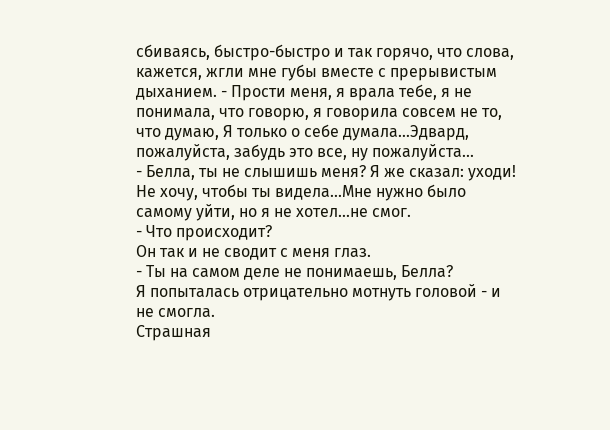сбиваясь, быстро-быстро и так горячо, что слова, кажется, жгли мне губы вместе с прерывистым дыханием. - Прости меня, я врала тебе, я не понимала, что говорю, я говорила совсем не то, что думаю, Я только о себе думала…Эдвард, пожалуйста, забудь это все, ну пожалуйста...
- Белла, ты не слышишь меня? Я же сказал: уходи! Не хочу, чтобы ты видела...Мне нужно было самому уйти, но я не хотел...не смог.
- Что происходит?
Он так и не сводит с меня глаз.
- Ты на самом деле не понимаешь, Белла?
Я попыталась отрицательно мотнуть головой - и не смогла.
Страшная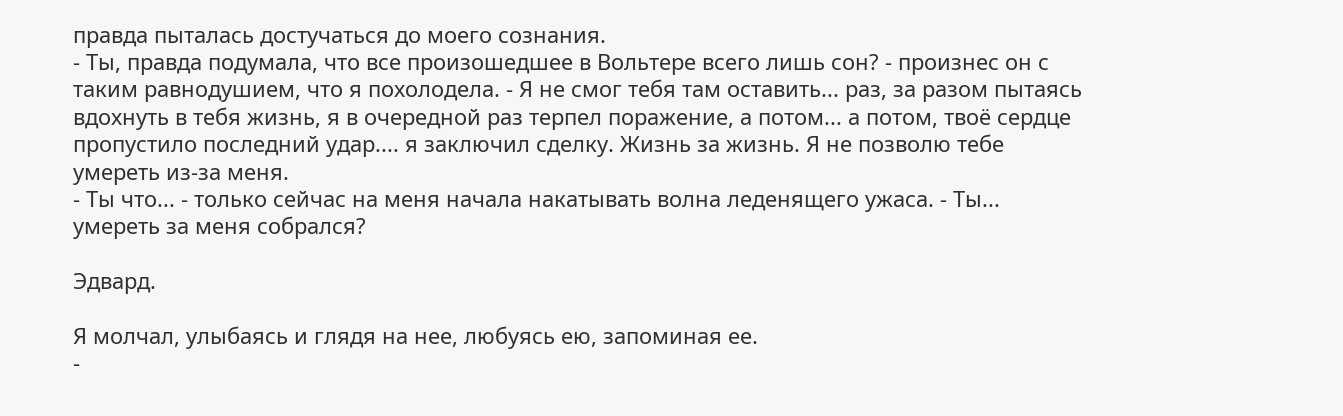правда пыталась достучаться до моего сознания.
- Ты, правда подумала, что все произошедшее в Вольтере всего лишь сон? - произнес он с таким равнодушием, что я похолодела. - Я не смог тебя там оставить... раз, за разом пытаясь вдохнуть в тебя жизнь, я в очередной раз терпел поражение, а потом... а потом, твоё сердце пропустило последний удар.... я заключил сделку. Жизнь за жизнь. Я не позволю тебе умереть из-за меня.
- Ты что... - только сейчас на меня начала накатывать волна леденящего ужаса. - Ты... умереть за меня собрался?

Эдвард.

Я молчал, улыбаясь и глядя на нее, любуясь ею, запоминая ее.
-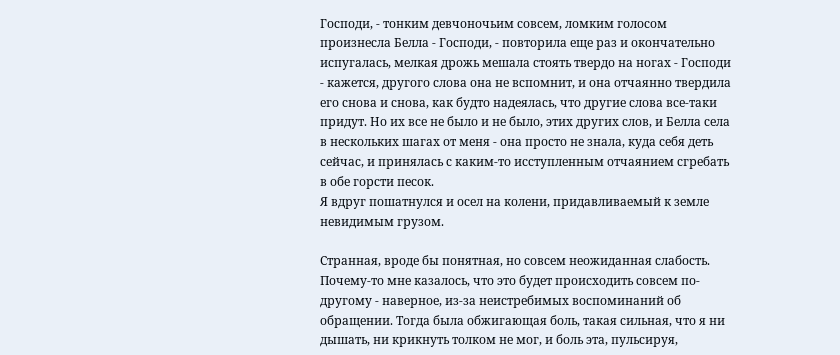Господи, - тонким девчоночьим совсем, ломким голосом произнесла Белла - Господи, - повторила еще раз и окончательно испугалась, мелкая дрожь мешала стоять твердо на ногах - Господи - кажется, другого слова она не вспомнит, и она отчаянно твердила его снова и снова, как будто надеялась, что другие слова все-таки придут. Но их все не было и не было, этих других слов, и Белла села в нескольких шагах от меня - она просто не знала, куда себя деть сейчас, и принялась с каким-то исступленным отчаянием сгребать в обе горсти песок.
Я вдруг пошатнулся и осел на колени, придавливаемый к земле невидимым грузом.

Странная, вроде бы понятная, но совсем неожиданная слабость. Почему-то мне казалось, что это будет происходить совсем по-другому - наверное, из-за неистребимых воспоминаний об обращении. Тогда была обжигающая боль, такая сильная, что я ни дышать, ни крикнуть толком не мог, и боль эта, пульсируя,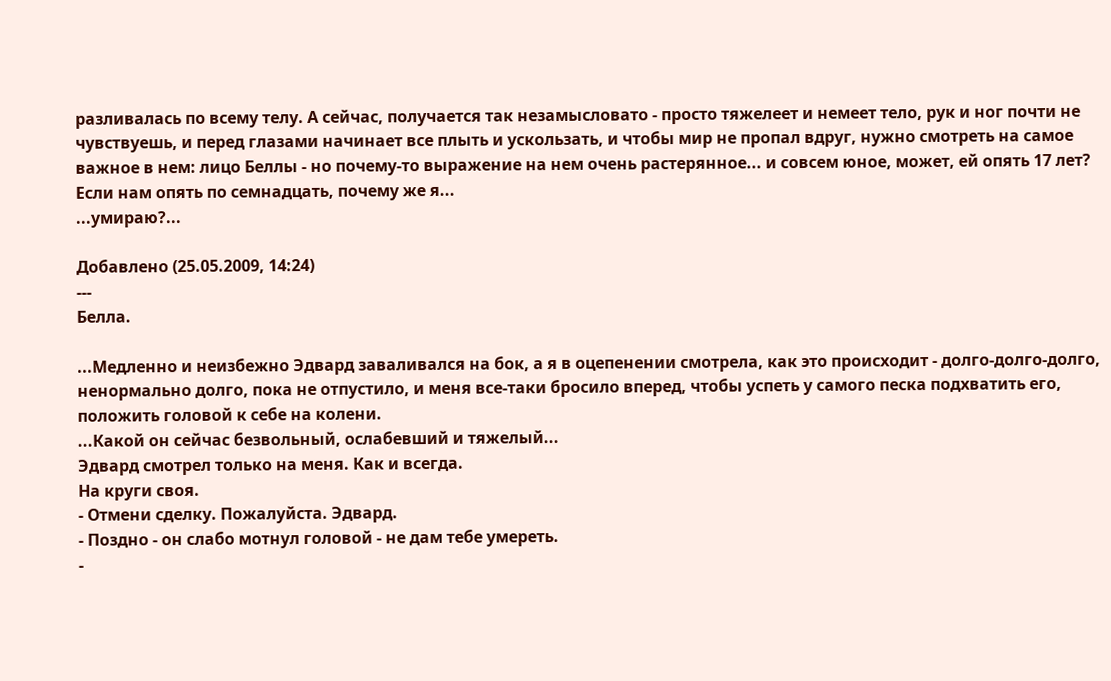разливалась по всему телу. А сейчас, получается так незамысловато - просто тяжелеет и немеет тело, рук и ног почти не чувствуешь, и перед глазами начинает все плыть и ускользать, и чтобы мир не пропал вдруг, нужно смотреть на самое важное в нем: лицо Беллы - но почему-то выражение на нем очень растерянное... и совсем юное, может, ей опять 17 лет?
Если нам опять по семнадцать, почему же я...
...умираю?...

Добавлено (25.05.2009, 14:24)
---
Белла.

...Медленно и неизбежно Эдвард заваливался на бок, а я в оцепенении смотрела, как это происходит - долго-долго-долго, ненормально долго, пока не отпустило, и меня все-таки бросило вперед, чтобы успеть у самого песка подхватить его, положить головой к себе на колени.
...Какой он сейчас безвольный, ослабевший и тяжелый...
Эдвард смотрел только на меня. Как и всегда.
На круги своя.
- Отмени сделку. Пожалуйста. Эдвард.
- Поздно - он слабо мотнул головой - не дам тебе умереть.
-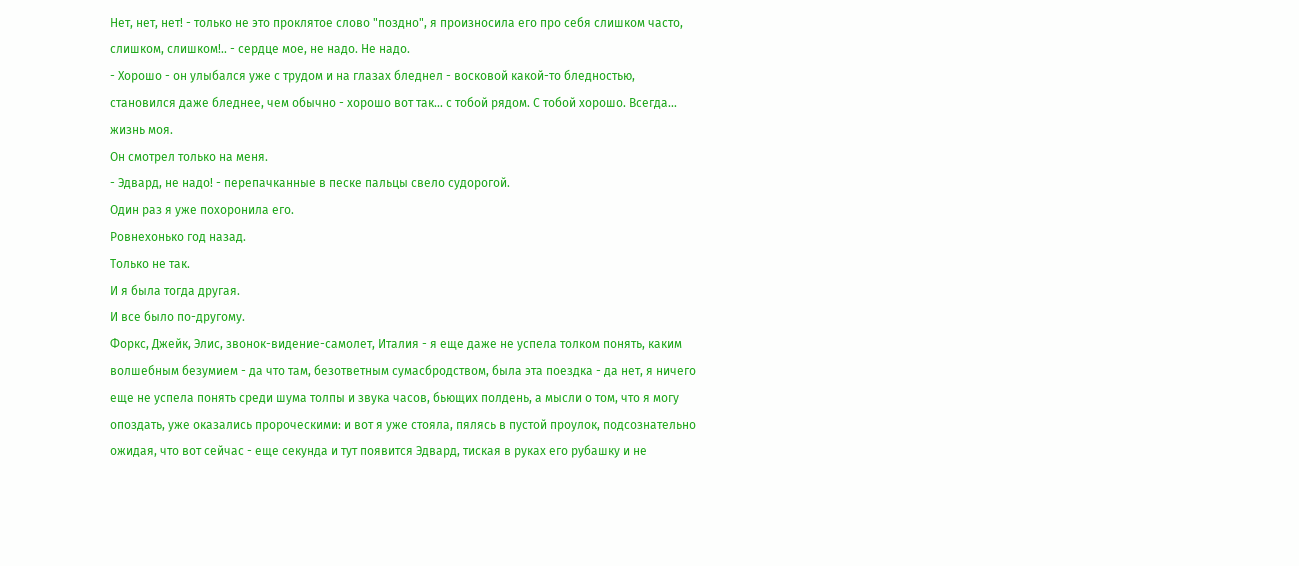Нет, нет, нет! - только не это проклятое слово "поздно", я произносила его про себя слишком часто, слишком, слишком!.. - сердце мое, не надо. Не надо.
- Хорошо - он улыбался уже с трудом и на глазах бледнел - восковой какой-то бледностью, становился даже бледнее, чем обычно - хорошо вот так... с тобой рядом. С тобой хорошо. Всегда... жизнь моя.
Он смотрел только на меня.
- Эдвард, не надо! - перепачканные в песке пальцы свело судорогой.
Один раз я уже похоронила его.
Ровнехонько год назад.
Только не так.
И я была тогда другая.
И все было по-другому.
Форкс, Джейк, Элис, звонок-видение-самолет, Италия - я еще даже не успела толком понять, каким волшебным безумием - да что там, безответным сумасбродством, была эта поездка - да нет, я ничего еще не успела понять среди шума толпы и звука часов, бьющих полдень, а мысли о том, что я могу опоздать, уже оказались пророческими: и вот я уже стояла, пялясь в пустой проулок, подсознательно ожидая, что вот сейчас - еще секунда и тут появится Эдвард, тиская в руках его рубашку и не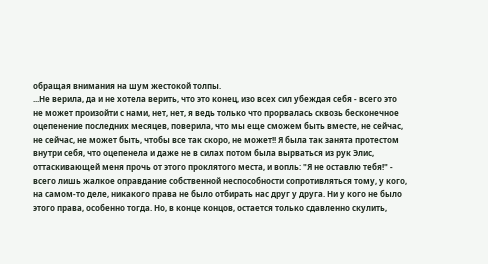обращая внимания на шум жестокой толпы.
...Не верила, да и не хотела верить, что это конец, изо всех сил убеждая себя - всего это не может произойти с нами, нет, нет, я ведь только что прорвалась сквозь бесконечное оцепенение последних месяцев, поверила, что мы еще сможем быть вместе, не сейчас, не сейчас, не может быть, чтобы все так скоро, не может!! Я была так занята протестом внутри себя, что оцепенела и даже не в силах потом была вырваться из рук Элис, оттаскивающей меня прочь от этого проклятого места, и вопль: "Я не оставлю тебя!" - всего лишь жалкое оправдание собственной неспособности сопротивляться тому, у кого, на самом-то деле, никакого права не было отбирать нас друг у друга. Ни у кого не было этого права, особенно тогда. Но, в конце концов, остается только сдавленно скулить,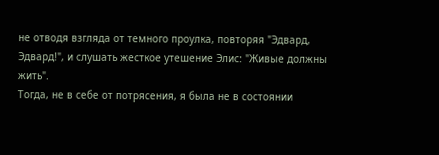не отводя взгляда от темного проулка, повторяя "Эдвард, Эдвард!", и слушать жесткое утешение Элис: "Живые должны жить".
Тогда, не в себе от потрясения, я была не в состоянии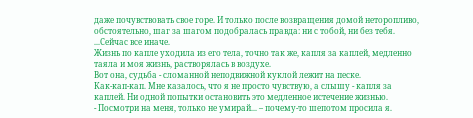даже почувствовать свое горе. И только после возвращения домой неторопливо, обстоятельно, шаг за шагом подобралась правда: ни с тобой, ни без тебя.
...Сейчас все иначе.
Жизнь по капле уходила из его тела, точно так же, капля за каплей, медленно таяла и моя жизнь, растворялась в воздухе.
Вот она, судьба - сломанной неподвижной куклой лежит на песке.
Как-кап-кап. Мне казалось, что я не просто чувствую, а слышу - капля за каплей. Ни одной попытки остановить это медленное истечение жизнью.
- Посмотри на меня, только не умирай... – почему-то шепотом просила я.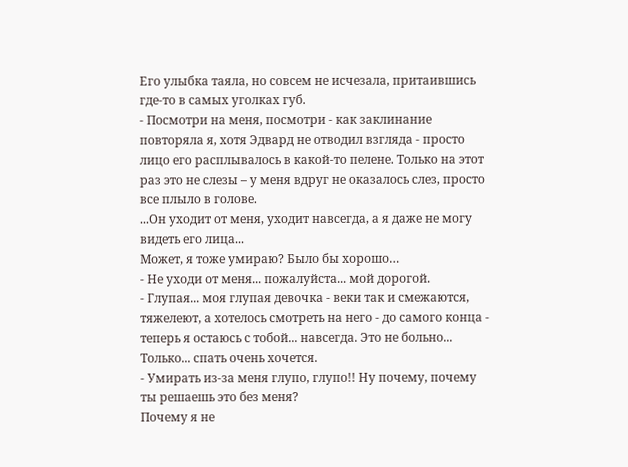Его улыбка таяла, но совсем не исчезала, притаившись где-то в самых уголках губ.
- Посмотри на меня, посмотри - как заклинание повторяла я, хотя Эдвард не отводил взгляда - просто лицо его расплывалось в какой-то пелене. Только на этот раз это не слезы – у меня вдруг не оказалось слез, просто все плыло в голове.
...Он уходит от меня, уходит навсегда, а я даже не могу видеть его лица...
Может, я тоже умираю? Было бы хорошо…
- Не уходи от меня... пожалуйста... мой дорогой.
- Глупая... моя глупая девочка - веки так и смежаются, тяжелеют, а хотелось смотреть на него - до самого конца - теперь я остаюсь с тобой... навсегда. Это не больно... Только... спать очень хочется.
- Умирать из-за меня глупо, глупо!! Ну почему, почему ты решаешь это без меня?
Почему я не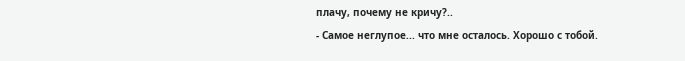плачу, почему не кричу?..
- Самое неглупое... что мне осталось. Хорошо с тобой.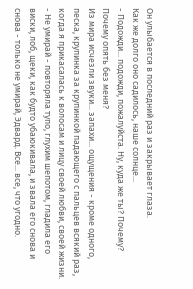Он улыбается в последний раз и закрывает глаза.
Как же долго оно садилось, наше солнце...
- Подожди... подожди, пожалуйста. Ну, куда же ты? Почему? Почему опять без меня?
Из мира исчезли звуки... запахи... ощущения - кроме одного, песка, крупинка за крупинкой падающего с пальцев всякий раз, когда я прикасалась к волосам и лицу своей любви, своей жизни.
- Не умирай - повторяла тупо, глухим шепотом, гладила его виски, лоб, щеки, как будто убаюкивала, и звала его снова и снова - только не умирай, Эдвард. Все... все, что угодно.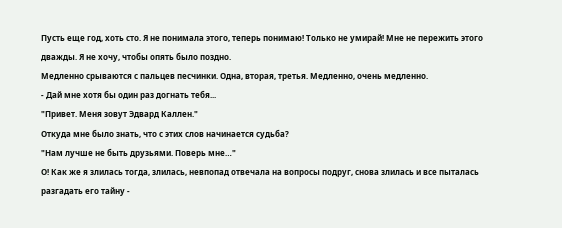Пусть еще год, хоть сто. Я не понимала этого, теперь понимаю! Только не умирай! Мне не пережить этого дважды. Я не хочу, чтобы опять было поздно.
Медленно срываются с пальцев песчинки. Одна, вторая, третья. Медленно, очень медленно.
- Дай мне хотя бы один раз догнать тебя...
"Привет. Меня зовут Эдвард Каллен."
Откуда мне было знать, что с этих слов начинается судьба?
"Нам лучше не быть друзьями. Поверь мне…"
О! Как же я злилась тогда, злилась, невпопад отвечала на вопросы подруг, снова злилась и все пыталась разгадать его тайну -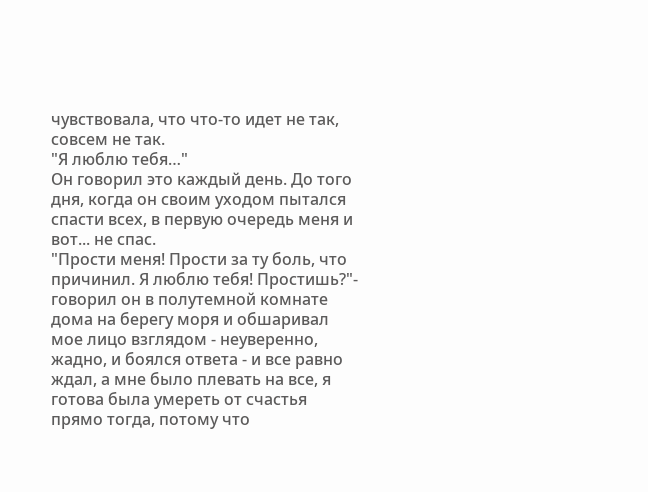чувствовала, что что-то идет не так, совсем не так.
"Я люблю тебя…"
Он говорил это каждый день. До того дня, когда он своим уходом пытался спасти всех, в первую очередь меня и вот... не спас.
"Прости меня! Прости за ту боль, что причинил. Я люблю тебя! Простишь?"- говорил он в полутемной комнате дома на берегу моря и обшаривал мое лицо взглядом - неуверенно, жадно, и боялся ответа - и все равно ждал, а мне было плевать на все, я готова была умереть от счастья прямо тогда, потому что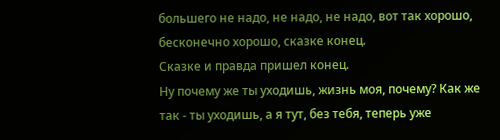большего не надо, не надо, не надо, вот так хорошо, бесконечно хорошо, сказке конец.
Сказке и правда пришел конец.
Ну почему же ты уходишь, жизнь моя, почему? Как же так - ты уходишь, а я тут, без тебя, теперь уже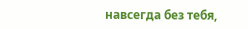навсегда без тебя,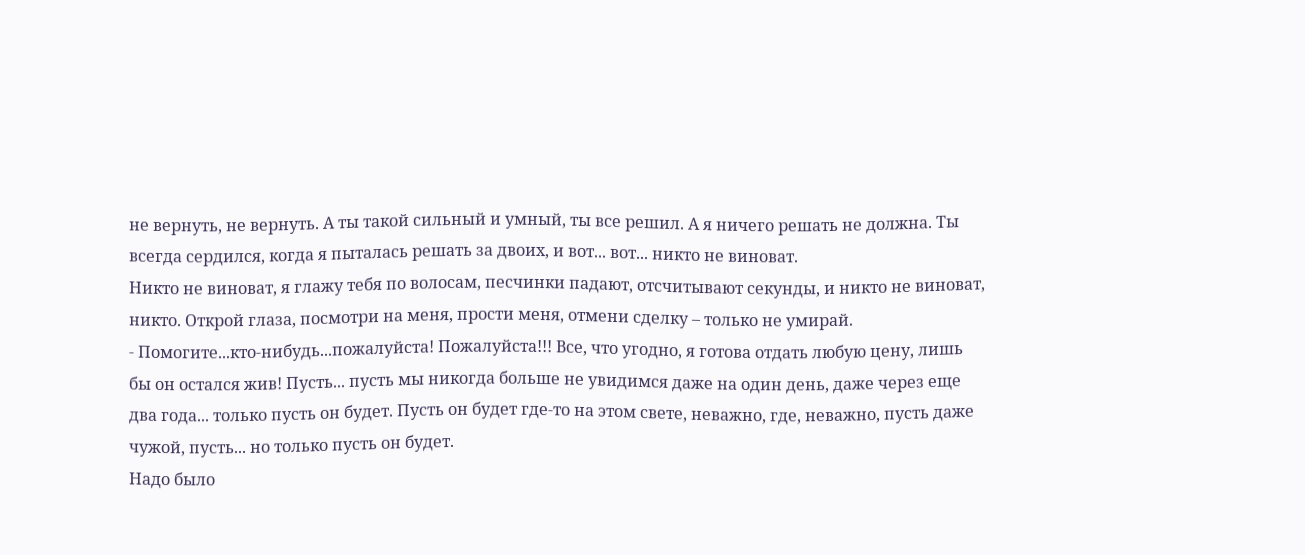не вернуть, не вернуть. А ты такой сильный и умный, ты все решил. А я ничего решать не должна. Ты всегда сердился, когда я пыталась решать за двоих, и вот... вот... никто не виноват.
Никто не виноват, я глажу тебя по волосам, песчинки падают, отсчитывают секунды, и никто не виноват, никто. Открой глаза, посмотри на меня, прости меня, отмени сделку – только не умирай.
- Помогите...кто-нибудь...пожалуйста! Пожалуйста!!! Все, что угодно, я готова отдать любую цену, лишь бы он остался жив! Пусть... пусть мы никогда больше не увидимся даже на один день, даже через еще два года... только пусть он будет. Пусть он будет где-то на этом свете, неважно, где, неважно, пусть даже чужой, пусть... но только пусть он будет.
Надо было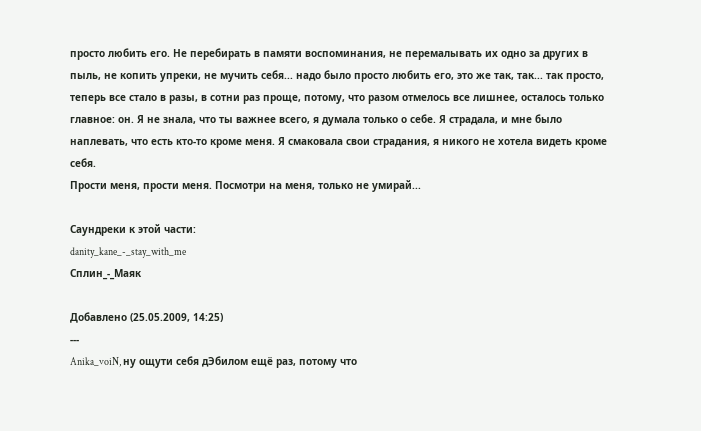просто любить его. Не перебирать в памяти воспоминания, не перемалывать их одно за других в пыль, не копить упреки, не мучить себя... надо было просто любить его, это же так, так... так просто, теперь все стало в разы, в сотни раз проще, потому, что разом отмелось все лишнее, осталось только главное: он. Я не знала, что ты важнее всего, я думала только о себе. Я страдала, и мне было наплевать, что есть кто-то кроме меня. Я смаковала свои страдания, я никого не хотела видеть кроме себя.
Прости меня, прости меня. Посмотри на меня, только не умирай...

Саундреки к этой части:
danity_kane_-_stay_with_me
Сплин_-_Маяк

Добавлено (25.05.2009, 14:25)
---
Anika_voiN, ну ощути себя дЭбилом ещё раз, потому что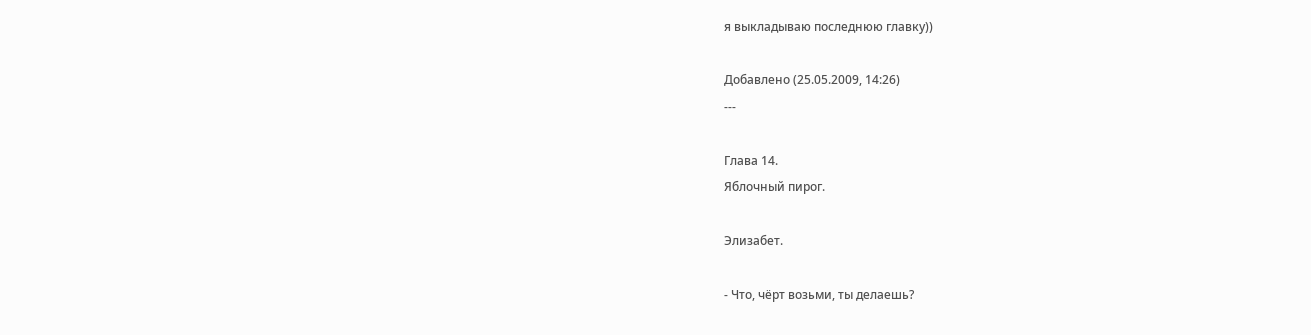я выкладываю последнюю главку))

Добавлено (25.05.2009, 14:26)
---

Глава 14.
Яблочный пирог.

Элизабет.

- Что, чёрт возьми, ты делаешь?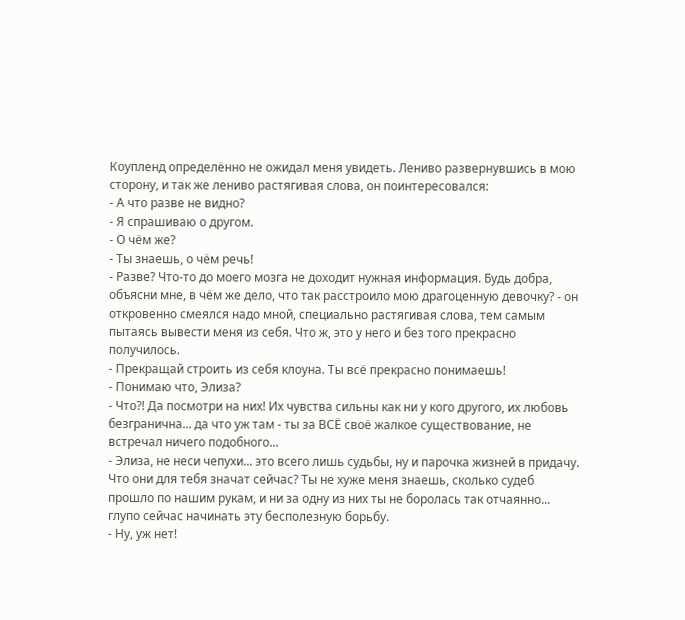Коупленд определённо не ожидал меня увидеть. Лениво развернувшись в мою сторону, и так же лениво растягивая слова, он поинтересовался:
- А что разве не видно?
- Я спрашиваю о другом.
- О чём же?
- Ты знаешь, о чём речь!
- Разве? Что-то до моего мозга не доходит нужная информация. Будь добра, объясни мне, в чём же дело, что так расстроило мою драгоценную девочку? - он откровенно смеялся надо мной, специально растягивая слова, тем самым пытаясь вывести меня из себя. Что ж, это у него и без того прекрасно получилось.
- Прекращай строить из себя клоуна. Ты всё прекрасно понимаешь!
- Понимаю что, Элиза?
- Что?! Да посмотри на них! Их чувства сильны как ни у кого другого, их любовь безгранична... да что уж там - ты за ВСЁ своё жалкое существование, не встречал ничего подобного...
- Элиза, не неси чепухи... это всего лишь судьбы, ну и парочка жизней в придачу. Что они для тебя значат сейчас? Ты не хуже меня знаешь, сколько судеб прошло по нашим рукам, и ни за одну из них ты не боролась так отчаянно... глупо сейчас начинать эту бесполезную борьбу.
- Ну, уж нет!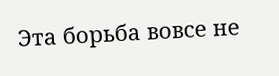Эта борьба вовсе не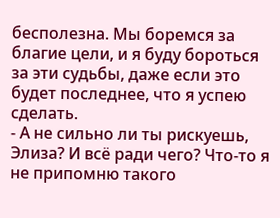бесполезна. Мы боремся за благие цели, и я буду бороться за эти судьбы, даже если это будет последнее, что я успею сделать.
- А не сильно ли ты рискуешь, Элиза? И всё ради чего? Что-то я не припомню такого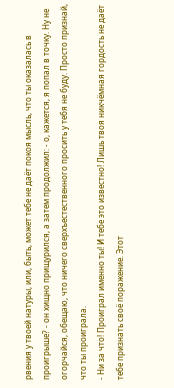рвения у твоей натуры, или, быть, может тебе не даёт покоя мысль, что ты оказалась в проигрыше? - он хищно прищурился, а затем продолжил: - о, кажется, я попал в точку. Ну не огорчайся, обещаю, что ничего сверхъестественного просить у тебя не буду. Просто признай, что ты проиграла.
- Ни за что! Проиграл именно ты! И тебе это известно! Лишь твоя никчёмная гордость не даёт тебе признать своё поражение. Этот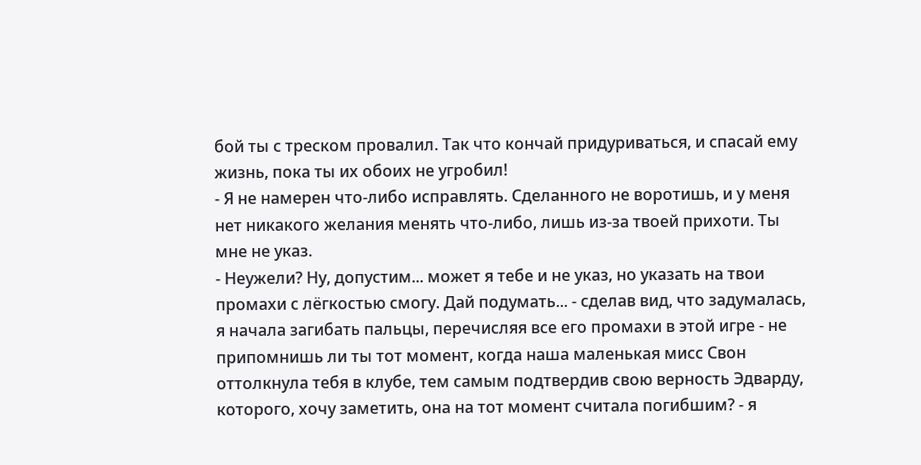бой ты с треском провалил. Так что кончай придуриваться, и спасай ему жизнь, пока ты их обоих не угробил!
- Я не намерен что-либо исправлять. Сделанного не воротишь, и у меня нет никакого желания менять что-либо, лишь из-за твоей прихоти. Ты мне не указ.
- Неужели? Ну, допустим... может я тебе и не указ, но указать на твои промахи с лёгкостью смогу. Дай подумать... - сделав вид, что задумалась, я начала загибать пальцы, перечисляя все его промахи в этой игре - не припомнишь ли ты тот момент, когда наша маленькая мисс Свон оттолкнула тебя в клубе, тем самым подтвердив свою верность Эдварду, которого, хочу заметить, она на тот момент считала погибшим? - я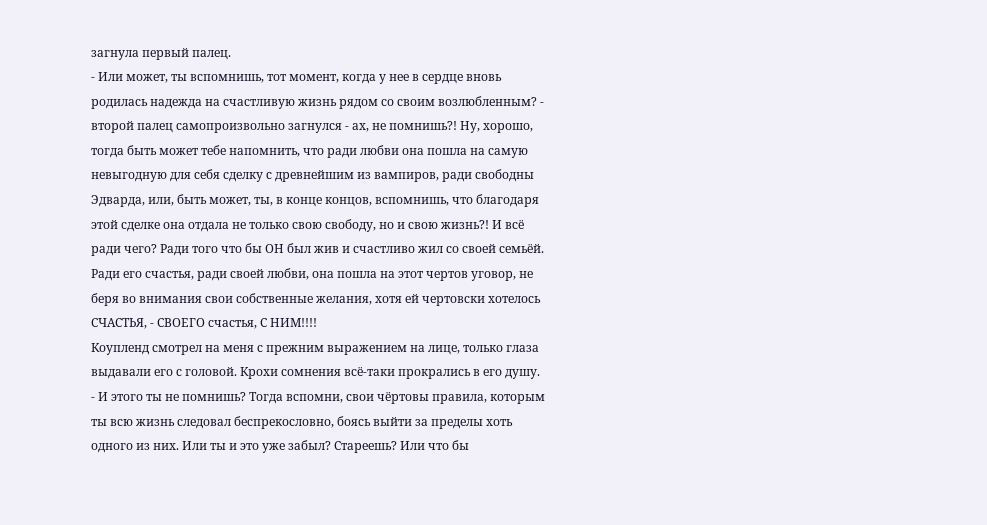загнула первый палец.
- Или может, ты вспомнишь, тот момент, когда у нее в сердце вновь родилась надежда на счастливую жизнь рядом со своим возлюбленным? - второй палец самопроизвольно загнулся - ах, не помнишь?! Ну, хорошо, тогда быть может тебе напомнить, что ради любви она пошла на самую невыгодную для себя сделку с древнейшим из вампиров, ради свободны Эдварда, или, быть может, ты, в конце концов, вспомнишь, что благодаря этой сделке она отдала не только свою свободу, но и свою жизнь?! И всё ради чего? Ради того что бы ОН был жив и счастливо жил со своей семьёй. Ради его счастья, ради своей любви, она пошла на этот чертов уговор, не беря во внимания свои собственные желания, хотя ей чертовски хотелось СЧАСТЬЯ, - СВОЕГО счастья, С НИМ!!!!
Коупленд смотрел на меня с прежним выражением на лице, только глаза выдавали его с головой. Крохи сомнения всё-таки прокрались в его душу.
- И этого ты не помнишь? Тогда вспомни, свои чёртовы правила, которым ты всю жизнь следовал беспрекословно, боясь выйти за пределы хоть одного из них. Или ты и это уже забыл? Стареешь? Или что бы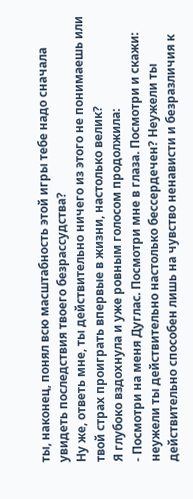ты, наконец, понял всю масштабность этой игры тебе надо сначала увидеть последствия твоего безрассудства?
Ну же, ответь мне, ты действительно ничего из этого не понимаешь или твой страх проиграть впервые в жизни, настолько велик?
Я глубоко вздохнула и уже ровным голосом продолжила:
- Посмотри на меня Дуглас. Посмотри мне в глаза. Посмотри и скажи: неужели ты действительно настолько бессердечен? Неужели ты действительно способен лишь на чувство ненависти и безразличия к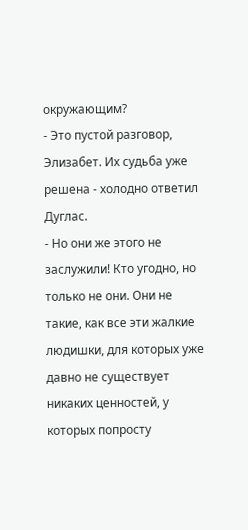окружающим?
- Это пустой разговор, Элизабет. Их судьба уже решена - холодно ответил Дуглас.
- Но они же этого не заслужили! Кто угодно, но только не они. Они не такие, как все эти жалкие людишки, для которых уже давно не существует никаких ценностей, у которых попросту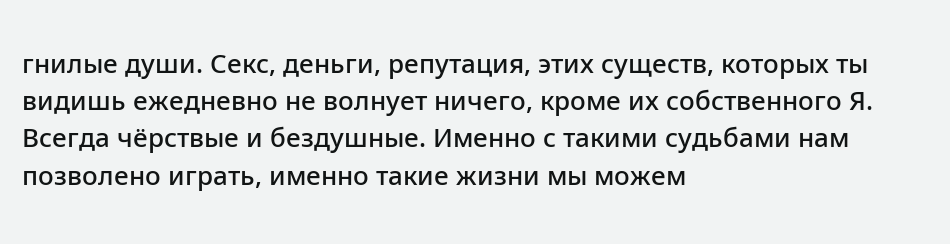гнилые души. Секс, деньги, репутация, этих существ, которых ты видишь ежедневно не волнует ничего, кроме их собственного Я. Всегда чёрствые и бездушные. Именно с такими судьбами нам позволено играть, именно такие жизни мы можем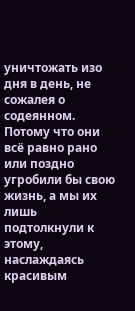уничтожать изо дня в день, не сожалея о содеянном. Потому что они всё равно рано или поздно угробили бы свою жизнь, а мы их лишь подтолкнули к этому, наслаждаясь красивым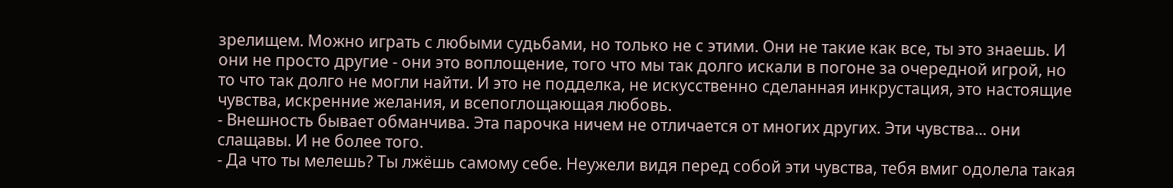зрелищем. Можно играть с любыми судьбами, но только не с этими. Они не такие как все, ты это знаешь. И они не просто другие - они это воплощение, того что мы так долго искали в погоне за очередной игрой, но то что так долго не могли найти. И это не подделка, не искусственно сделанная инкрустация, это настоящие чувства, искренние желания, и всепоглощающая любовь.
- Внешность бывает обманчива. Эта парочка ничем не отличается от многих других. Эти чувства... они слащавы. И не более того.
- Да что ты мелешь? Ты лжёшь самому себе. Неужели видя перед собой эти чувства, тебя вмиг одолела такая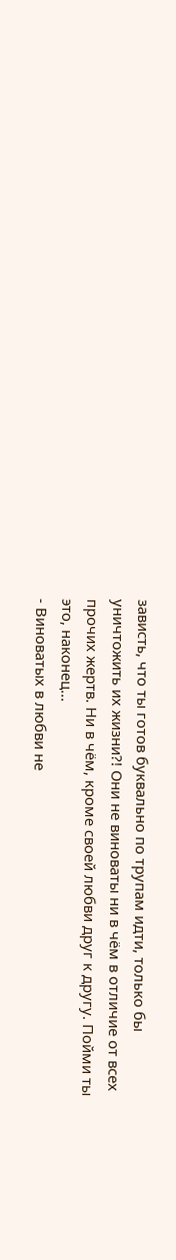зависть, что ты готов буквально по трупам идти, только бы уничтожить их жизни?! Они не виноваты ни в чём в отличие от всех прочих жертв. Ни в чём, кроме своей любви друг к другу. Пойми ты это, наконец...
- Виноватых в любви не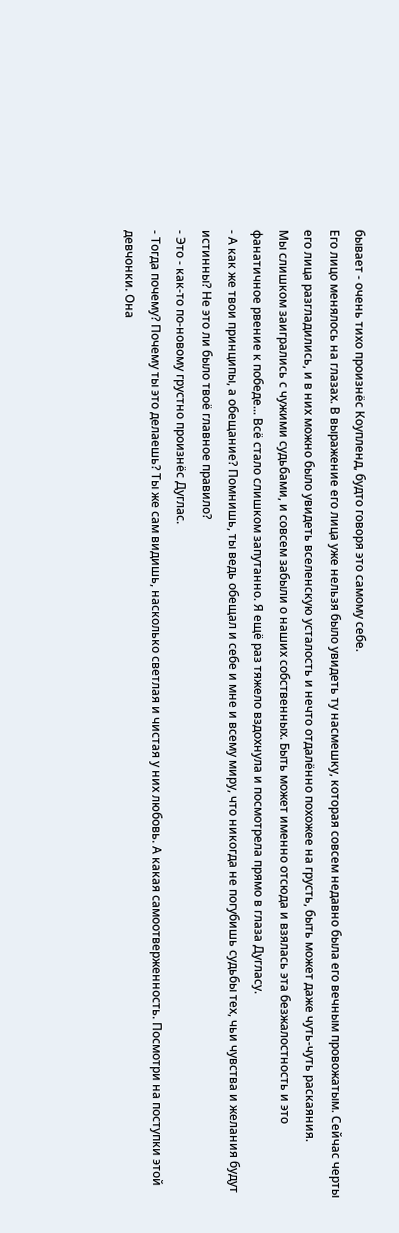бывает - очень тихо произнёс Коупленд, будто говоря это самому себе.
Его лицо менялось на глазах. В выражение его лица уже нельзя было увидеть ту насмешку, которая совсем недавно была его вечным провожатым. Сейчас черты его лица разгладились, и в них можно было увидеть вселенскую усталость и нечто отдалённо похожее на грусть, быть может даже чуть-чуть раскаяния.
Мы слишком заигрались с чужими судьбами, и совсем забыли о наших собственных. Быть может именно отсюда и взялась эта безжалостность и это фанатичное рвение к победе... Всё стало слишком запутанно. Я ещё раз тяжело вздохнула и посмотрела прямо в глаза Дугласу.
- А как же твои принципы, а обещание? Помнишь, ты ведь обещал и себе и мне и всему миру, что никогда не погубишь судьбы тех, чьи чувства и желания будут истинны? Не это ли было твоё главное правило?
- Это - как-то по-новому грустно произнёс Дуглас.
- Тогда почему? Почему ты это делаешь? Ты же сам видишь, насколько светлая и чистая у них любовь. А какая самоотверженность. Посмотри на поступки этой девчонки. Она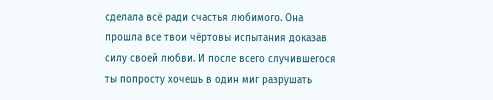сделала всё ради счастья любимого. Она прошла все твои чёртовы испытания доказав силу своей любви. И после всего случившегося ты попросту хочешь в один миг разрушать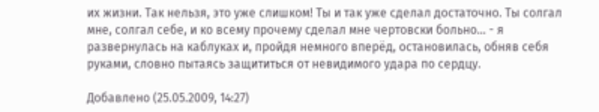их жизни. Так нельзя, это уже слишком! Ты и так уже сделал достаточно. Ты солгал мне, солгал себе, и ко всему прочему сделал мне чертовски больно... - я развернулась на каблуках и, пройдя немного вперёд, остановилась, обняв себя руками, словно пытаясь защититься от невидимого удара по сердцу.

Добавлено (25.05.2009, 14:27)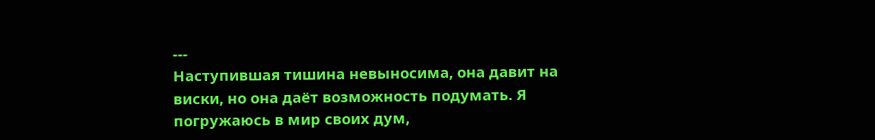---
Наступившая тишина невыносима, она давит на виски, но она даёт возможность подумать. Я погружаюсь в мир своих дум,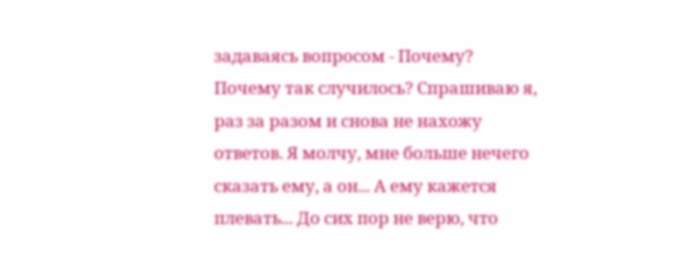задаваясь вопросом - Почему? Почему так случилось? Спрашиваю я, раз за разом и снова не нахожу ответов. Я молчу, мне больше нечего сказать ему, а он... А ему кажется плевать... До сих пор не верю, что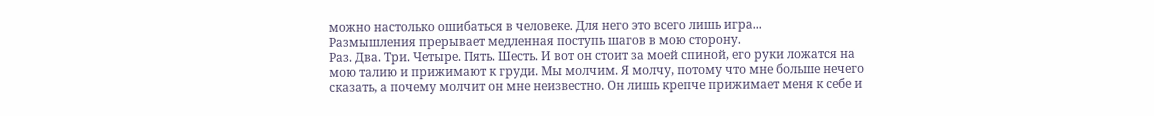можно настолько ошибаться в человеке. Для него это всего лишь игра...
Размышления прерывает медленная поступь шагов в мою сторону.
Раз. Два. Три. Четыре. Пять. Шесть. И вот он стоит за моей спиной, его руки ложатся на мою талию и прижимают к груди. Мы молчим. Я молчу, потому что мне больше нечего сказать, а почему молчит он мне неизвестно. Он лишь крепче прижимает меня к себе и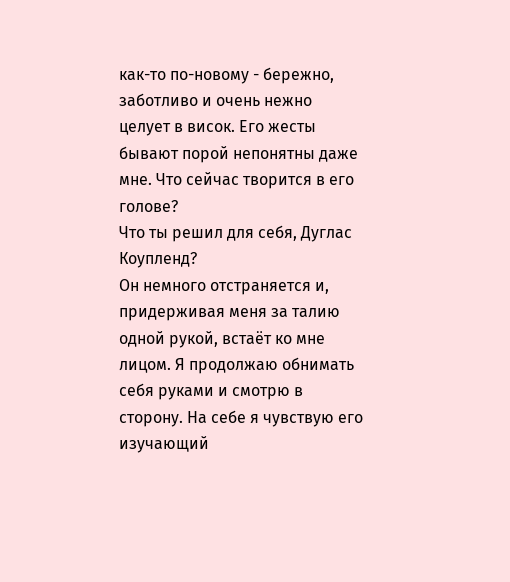как-то по-новому - бережно, заботливо и очень нежно целует в висок. Его жесты бывают порой непонятны даже мне. Что сейчас творится в его голове?
Что ты решил для себя, Дуглас Коупленд?
Он немного отстраняется и, придерживая меня за талию одной рукой, встаёт ко мне лицом. Я продолжаю обнимать себя руками и смотрю в сторону. На себе я чувствую его изучающий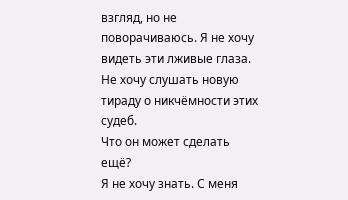взгляд, но не поворачиваюсь. Я не хочу видеть эти лживые глаза. Не хочу слушать новую тираду о никчёмности этих судеб.
Что он может сделать ещё?
Я не хочу знать. С меня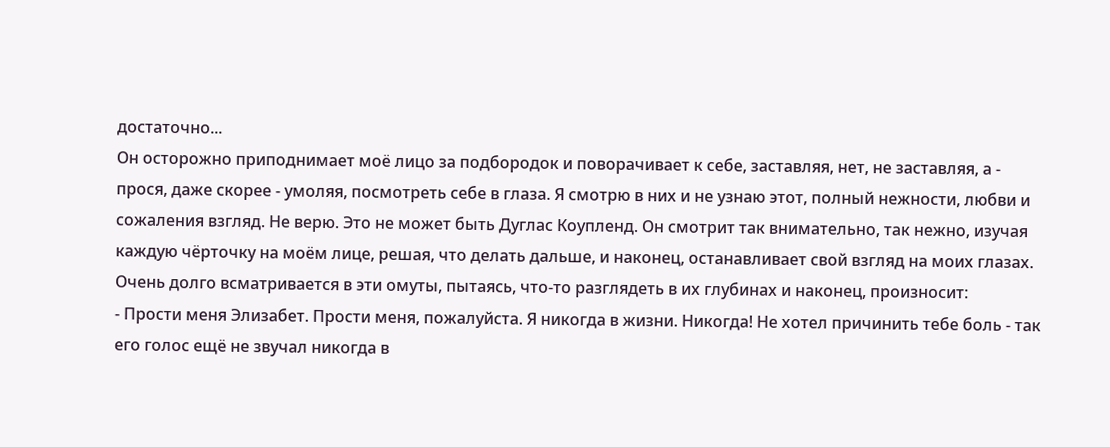достаточно...
Он осторожно приподнимает моё лицо за подбородок и поворачивает к себе, заставляя, нет, не заставляя, а - прося, даже скорее - умоляя, посмотреть себе в глаза. Я смотрю в них и не узнаю этот, полный нежности, любви и сожаления взгляд. Не верю. Это не может быть Дуглас Коупленд. Он смотрит так внимательно, так нежно, изучая каждую чёрточку на моём лице, решая, что делать дальше, и наконец, останавливает свой взгляд на моих глазах. Очень долго всматривается в эти омуты, пытаясь, что-то разглядеть в их глубинах и наконец, произносит:
- Прости меня Элизабет. Прости меня, пожалуйста. Я никогда в жизни. Никогда! Не хотел причинить тебе боль - так его голос ещё не звучал никогда в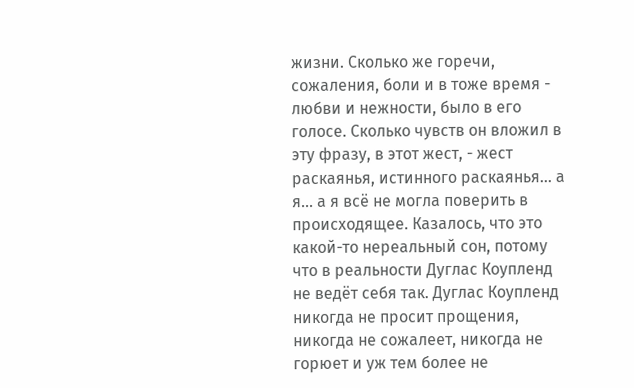жизни. Сколько же горечи, сожаления, боли и в тоже время - любви и нежности, было в его голосе. Сколько чувств он вложил в эту фразу, в этот жест, - жест раскаянья, истинного раскаянья... а я... а я всё не могла поверить в происходящее. Казалось, что это какой-то нереальный сон, потому что в реальности Дуглас Коупленд не ведёт себя так. Дуглас Коупленд никогда не просит прощения, никогда не сожалеет, никогда не горюет и уж тем более не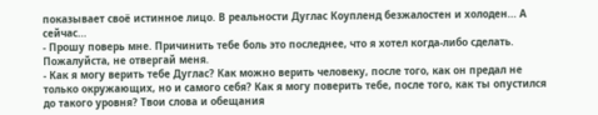показывает своё истинное лицо. В реальности Дуглас Коупленд безжалостен и холоден... А сейчас...
- Прошу поверь мне. Причинить тебе боль это последнее, что я хотел когда-либо сделать. Пожалуйста, не отвергай меня.
- Как я могу верить тебе Дуглас? Как можно верить человеку, после того, как он предал не только окружающих, но и самого себя? Как я могу поверить тебе, после того, как ты опустился до такого уровня? Твои слова и обещания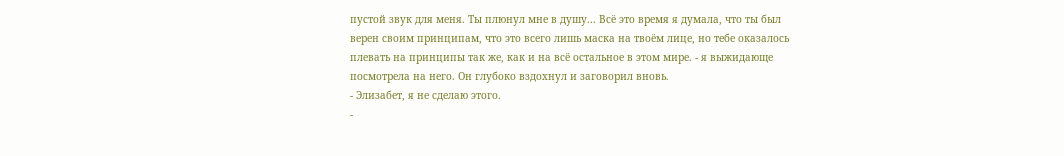пустой звук для меня. Ты плюнул мне в душу... Всё это время я думала, что ты был верен своим принципам, что это всего лишь маска на твоём лице, но тебе оказалось плевать на принципы так же, как и на всё остальное в этом мире. - я выжидающе посмотрела на него. Он глубоко вздохнул и заговорил вновь.
- Элизабет, я не сделаю этого.
-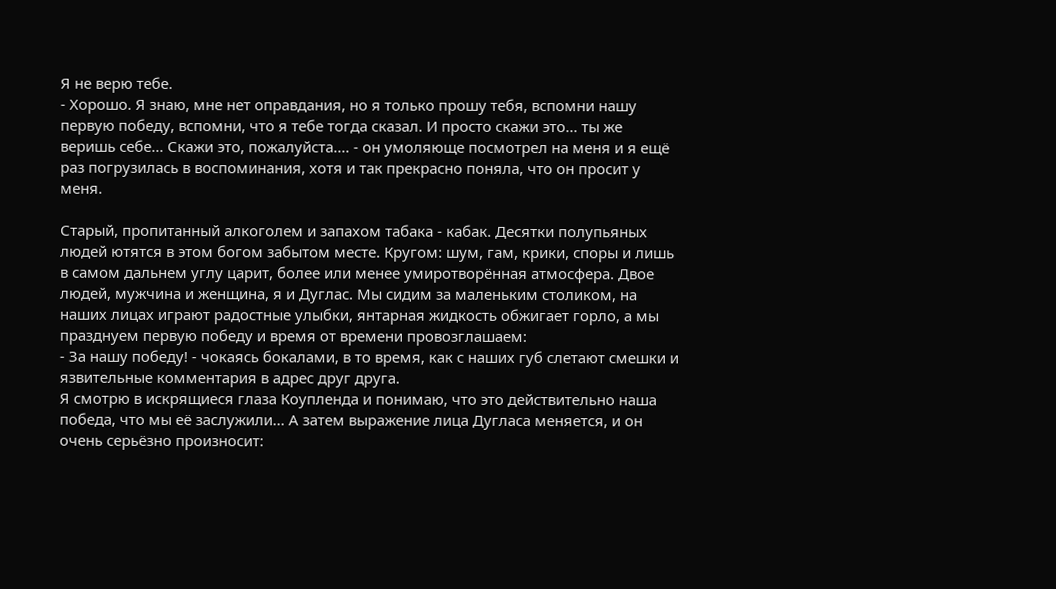Я не верю тебе.
- Хорошо. Я знаю, мне нет оправдания, но я только прошу тебя, вспомни нашу первую победу, вспомни, что я тебе тогда сказал. И просто скажи это... ты же веришь себе... Скажи это, пожалуйста.... - он умоляюще посмотрел на меня и я ещё раз погрузилась в воспоминания, хотя и так прекрасно поняла, что он просит у меня.

Старый, пропитанный алкоголем и запахом табака - кабак. Десятки полупьяных людей ютятся в этом богом забытом месте. Кругом: шум, гам, крики, споры и лишь в самом дальнем углу царит, более или менее умиротворённая атмосфера. Двое людей, мужчина и женщина, я и Дуглас. Мы сидим за маленьким столиком, на наших лицах играют радостные улыбки, янтарная жидкость обжигает горло, а мы празднуем первую победу и время от времени провозглашаем:
- За нашу победу! - чокаясь бокалами, в то время, как с наших губ слетают смешки и язвительные комментария в адрес друг друга.
Я смотрю в искрящиеся глаза Коупленда и понимаю, что это действительно наша победа, что мы её заслужили... А затем выражение лица Дугласа меняется, и он очень серьёзно произносит: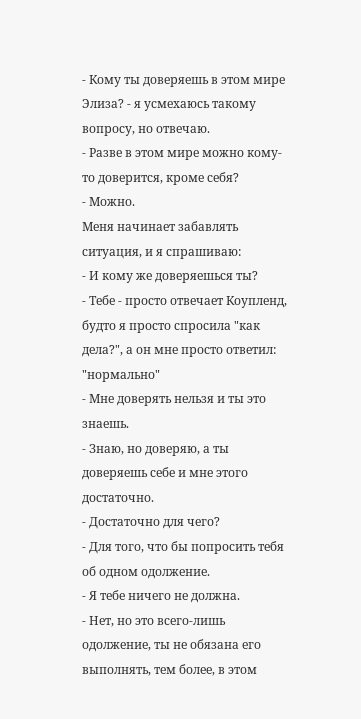- Кому ты доверяешь в этом мире Элиза? - я усмехаюсь такому вопросу, но отвечаю.
- Разве в этом мире можно кому-то доверится, кроме себя?
- Можно.
Меня начинает забавлять ситуация, и я спрашиваю:
- И кому же доверяешься ты?
- Тебе - просто отвечает Коупленд, будто я просто спросила "как дела?", а он мне просто ответил: "нормально"
- Мне доверять нельзя и ты это знаешь.
- Знаю, но доверяю, а ты доверяешь себе и мне этого достаточно.
- Достаточно для чего?
- Для того, что бы попросить тебя об одном одолжение.
- Я тебе ничего не должна.
- Нет, но это всего-лишь одолжение, ты не обязана его выполнять, тем более, в этом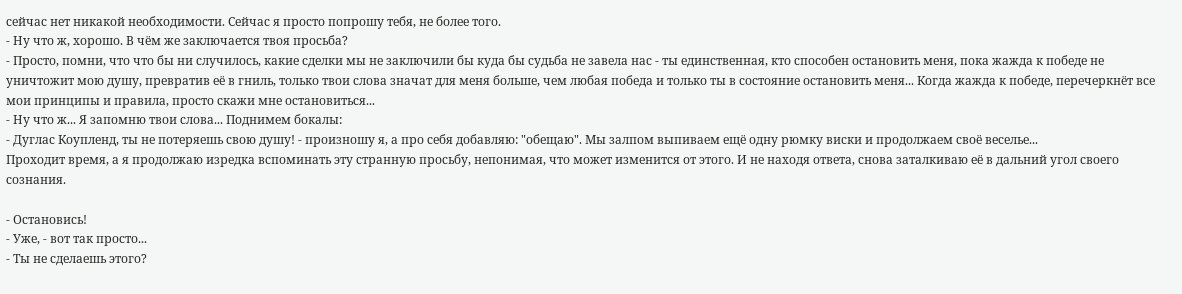сейчас нет никакой необходимости. Сейчас я просто попрошу тебя, не более того.
- Ну что ж, хорошо. В чём же заключается твоя просьба?
- Просто, помни, что что бы ни случилось, какие сделки мы не заключили бы куда бы судьба не завела нас - ты единственная, кто способен остановить меня, пока жажда к победе не уничтожит мою душу, превратив её в гниль, только твои слова значат для меня больше, чем любая победа и только ты в состояние остановить меня... Когда жажда к победе, перечеркнёт все мои принципы и правила, просто скажи мне остановиться...
- Ну что ж... Я запомню твои слова... Поднимем бокалы:
- Дуглас Коупленд, ты не потеряешь свою душу! - произношу я, а про себя добавляю: "обещаю". Мы залпом выпиваем ещё одну рюмку виски и продолжаем своё веселье...
Проходит время, а я продолжаю изредка вспоминать эту странную просьбу, непонимая, что может изменится от этого. И не находя ответа, снова заталкиваю её в дальний угол своего сознания.

- Остановись!
- Уже, - вот так просто...
- Ты не сделаешь этого?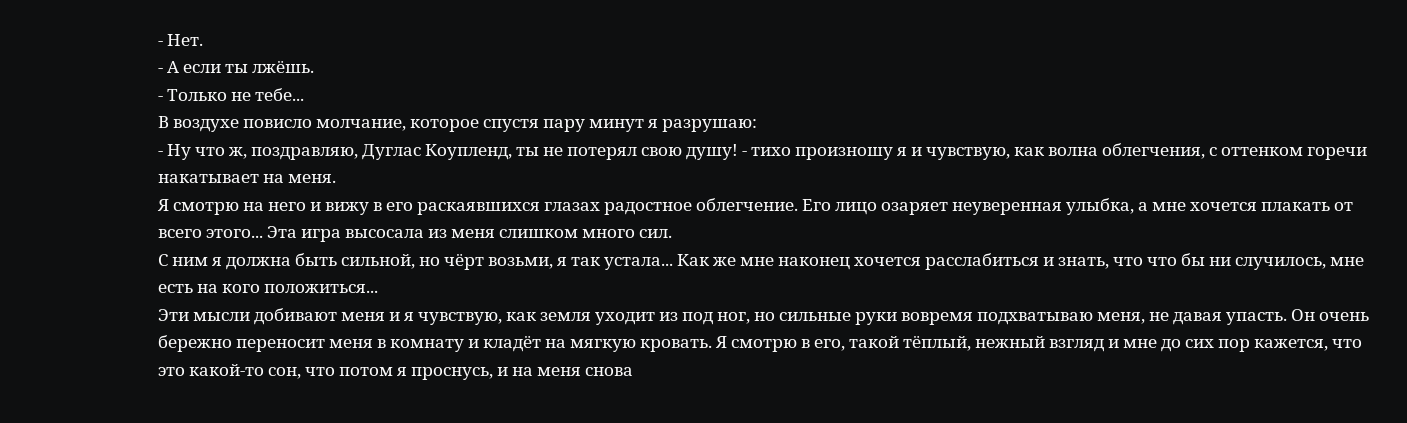- Нет.
- А если ты лжёшь.
- Только не тебе...
В воздухе повисло молчание, которое спустя пару минут я разрушаю:
- Ну что ж, поздравляю, Дуглас Коупленд, ты не потерял свою душу! - тихо произношу я и чувствую, как волна облегчения, с оттенком горечи накатывает на меня.
Я смотрю на него и вижу в его раскаявшихся глазах радостное облегчение. Его лицо озаряет неуверенная улыбка, а мне хочется плакать от всего этого... Эта игра высосала из меня слишком много сил.
С ним я должна быть сильной, но чёрт возьми, я так устала... Как же мне наконец хочется расслабиться и знать, что что бы ни случилось, мне есть на кого положиться...
Эти мысли добивают меня и я чувствую, как земля уходит из под ног, но сильные руки вовремя подхватываю меня, не давая упасть. Он очень бережно переносит меня в комнату и кладёт на мягкую кровать. Я смотрю в его, такой тёплый, нежный взгляд и мне до сих пор кажется, что это какой-то сон, что потом я проснусь, и на меня снова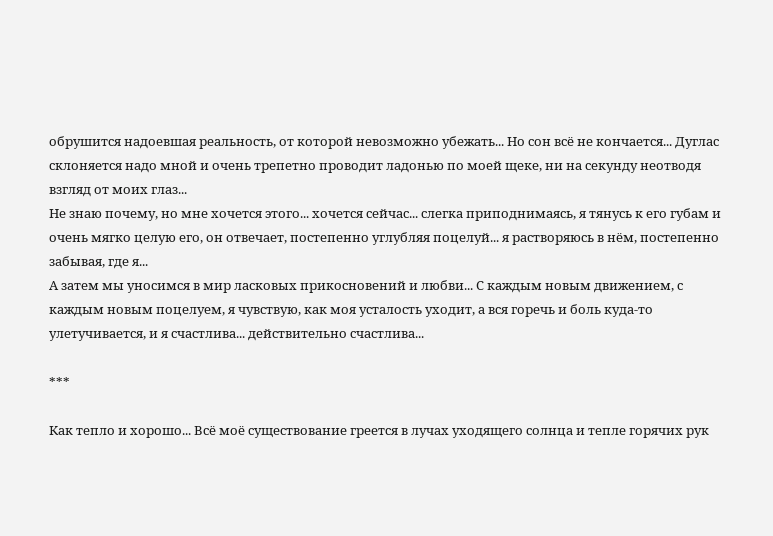обрушится надоевшая реальность, от которой невозможно убежать... Но сон всё не кончается... Дуглас склоняется надо мной и очень трепетно проводит ладонью по моей щеке, ни на секунду неотводя взгляд от моих глаз...
Не знаю почему, но мне хочется этого... хочется сейчас... слегка приподнимаясь, я тянусь к его губам и очень мягко целую его, он отвечает, постепенно углубляя поцелуй... я растворяюсь в нём, постепенно забывая, где я...
А затем мы уносимся в мир ласковых прикосновений и любви... С каждым новым движением, с каждым новым поцелуем, я чувствую, как моя усталость уходит, а вся горечь и боль куда-то улетучивается, и я счастлива... действительно счастлива...

***

Как тепло и хорошо... Всё моё существование греется в лучах уходящего солнца и тепле горячих рук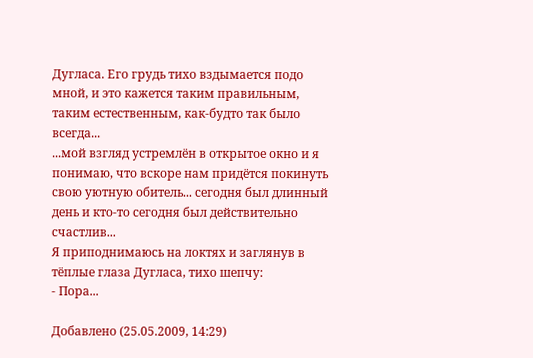Дугласа. Его грудь тихо вздымается подо мной, и это кажется таким правильным, таким естественным, как-будто так было всегда...
...мой взгляд устремлён в открытое окно и я понимаю, что вскоре нам придётся покинуть свою уютную обитель... сегодня был длинный день и кто-то сегодня был действительно счастлив...
Я приподнимаюсь на локтях и заглянув в тёплые глаза Дугласа, тихо шепчу:
- Пора...

Добавлено (25.05.2009, 14:29)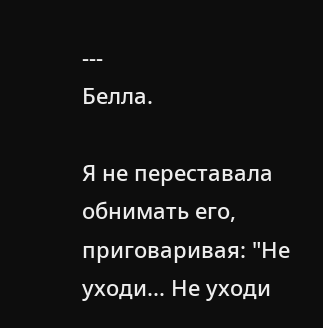---
Белла.

Я не переставала обнимать его, приговаривая: "Не уходи... Не уходи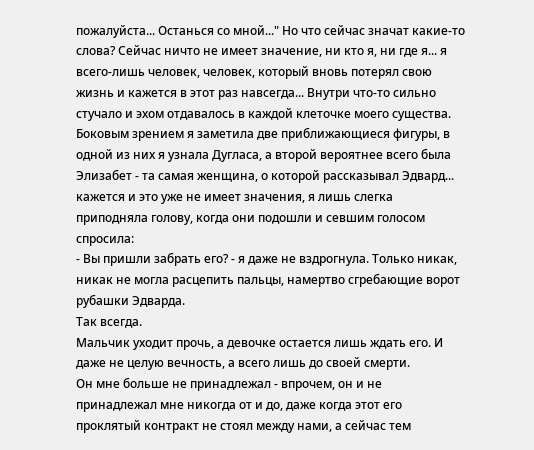пожалуйста... Останься со мной..." Но что сейчас значат какие-то слова? Сейчас ничто не имеет значение, ни кто я, ни где я... я всего-лишь человек, человек, который вновь потерял свою жизнь и кажется в этот раз навсегда... Внутри что-то сильно стучало и эхом отдавалось в каждой клеточке моего существа.
Боковым зрением я заметила две приближающиеся фигуры, в одной из них я узнала Дугласа, а второй вероятнее всего была Элизабет - та самая женщина, о которой рассказывал Эдвард... кажется и это уже не имеет значения, я лишь слегка приподняла голову, когда они подошли и севшим голосом спросила:
- Вы пришли забрать его? - я даже не вздрогнула. Только никак, никак не могла расцепить пальцы, намертво сгребающие ворот рубашки Эдварда.
Так всегда.
Мальчик уходит прочь, а девочке остается лишь ждать его. И даже не целую вечность, а всего лишь до своей смерти.
Он мне больше не принадлежал - впрочем, он и не принадлежал мне никогда от и до, даже когда этот его проклятый контракт не стоял между нами, а сейчас тем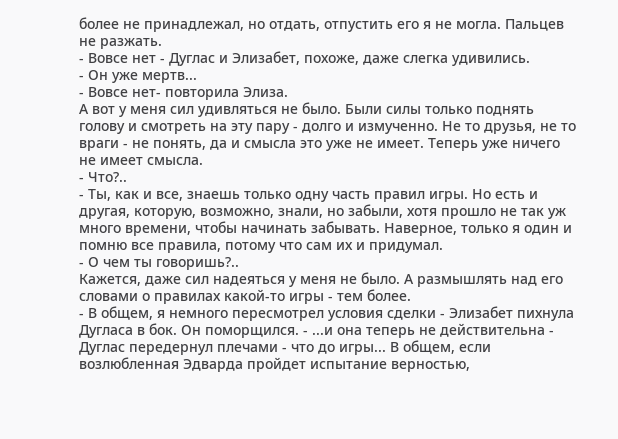более не принадлежал, но отдать, отпустить его я не могла. Пальцев не разжать.
- Вовсе нет - Дуглас и Элизабет, похоже, даже слегка удивились.
- Он уже мертв...
- Вовсе нет- повторила Элиза.
А вот у меня сил удивляться не было. Были силы только поднять голову и смотреть на эту пару - долго и измученно. Не то друзья, не то враги - не понять, да и смысла это уже не имеет. Теперь уже ничего не имеет смысла.
- Что?..
- Ты, как и все, знаешь только одну часть правил игры. Но есть и другая, которую, возможно, знали, но забыли, хотя прошло не так уж много времени, чтобы начинать забывать. Наверное, только я один и помню все правила, потому что сам их и придумал.
- О чем ты говоришь?..
Кажется, даже сил надеяться у меня не было. А размышлять над его словами о правилах какой-то игры - тем более.
- В общем, я немного пересмотрел условия сделки - Элизабет пихнула Дугласа в бок. Он поморщился. - ...и она теперь не действительна - Дуглас передернул плечами - что до игры... В общем, если возлюбленная Эдварда пройдет испытание верностью,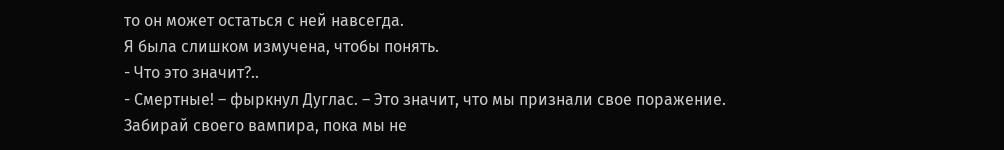то он может остаться с ней навсегда.
Я была слишком измучена, чтобы понять.
- Что это значит?..
- Смертные! – фыркнул Дуглас. – Это значит, что мы признали свое поражение. Забирай своего вампира, пока мы не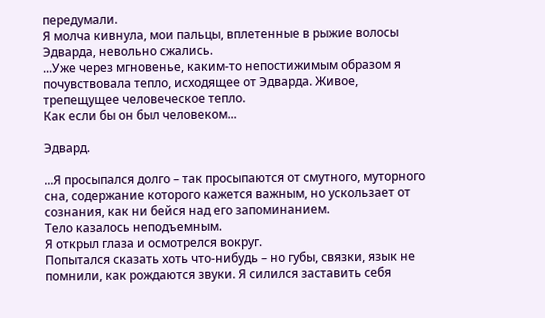передумали.
Я молча кивнула, мои пальцы, вплетенные в рыжие волосы Эдварда, невольно сжались.
...Уже через мгновенье, каким-то непостижимым образом я почувствовала тепло, исходящее от Эдварда. Живое, трепещущее человеческое тепло.
Как если бы он был человеком...

Эдвард.

...Я просыпался долго – так просыпаются от смутного, муторного сна, содержание которого кажется важным, но ускользает от сознания, как ни бейся над его запоминанием.
Тело казалось неподъемным.
Я открыл глаза и осмотрелся вокруг.
Попытался сказать хоть что-нибудь – но губы, связки, язык не помнили, как рождаются звуки. Я силился заставить себя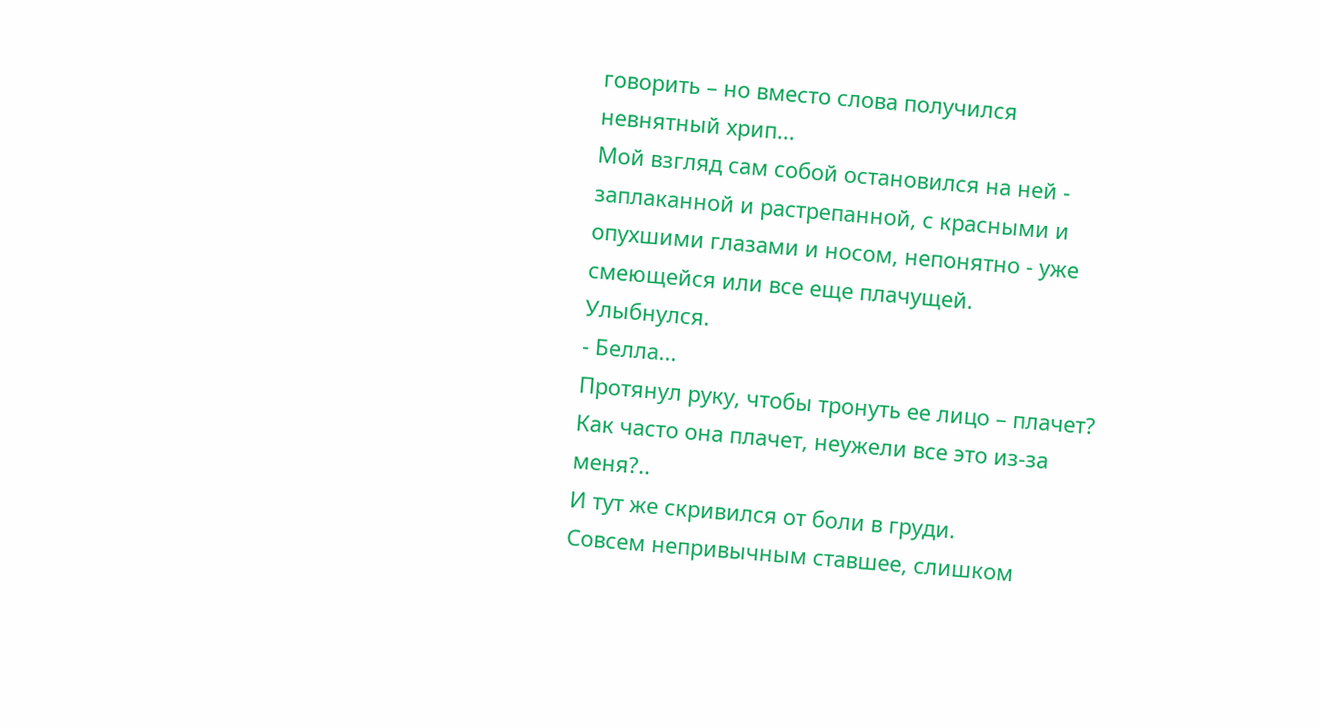говорить – но вместо слова получился невнятный хрип...
Мой взгляд сам собой остановился на ней - заплаканной и растрепанной, с красными и опухшими глазами и носом, непонятно - уже смеющейся или все еще плачущей.
Улыбнулся.
- Белла...
Протянул руку, чтобы тронуть ее лицо – плачет? Как часто она плачет, неужели все это из-за меня?..
И тут же скривился от боли в груди.
Совсем непривычным ставшее, слишком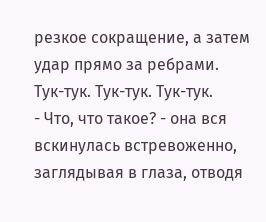резкое сокращение, а затем удар прямо за ребрами.
Тук-тук. Тук-тук. Тук-тук.
- Что, что такое? - она вся вскинулась встревоженно, заглядывая в глаза, отводя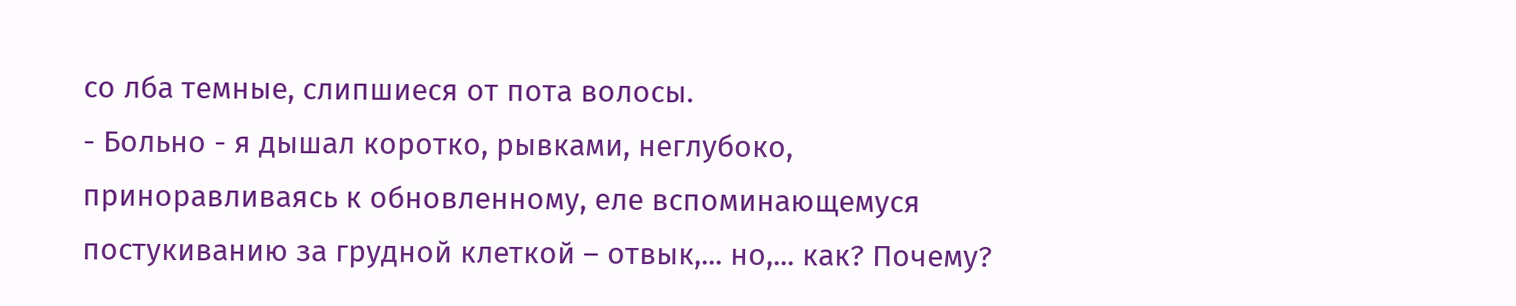со лба темные, слипшиеся от пота волосы.
- Больно - я дышал коротко, рывками, неглубоко, приноравливаясь к обновленному, еле вспоминающемуся постукиванию за грудной клеткой – отвык,... но,... как? Почему?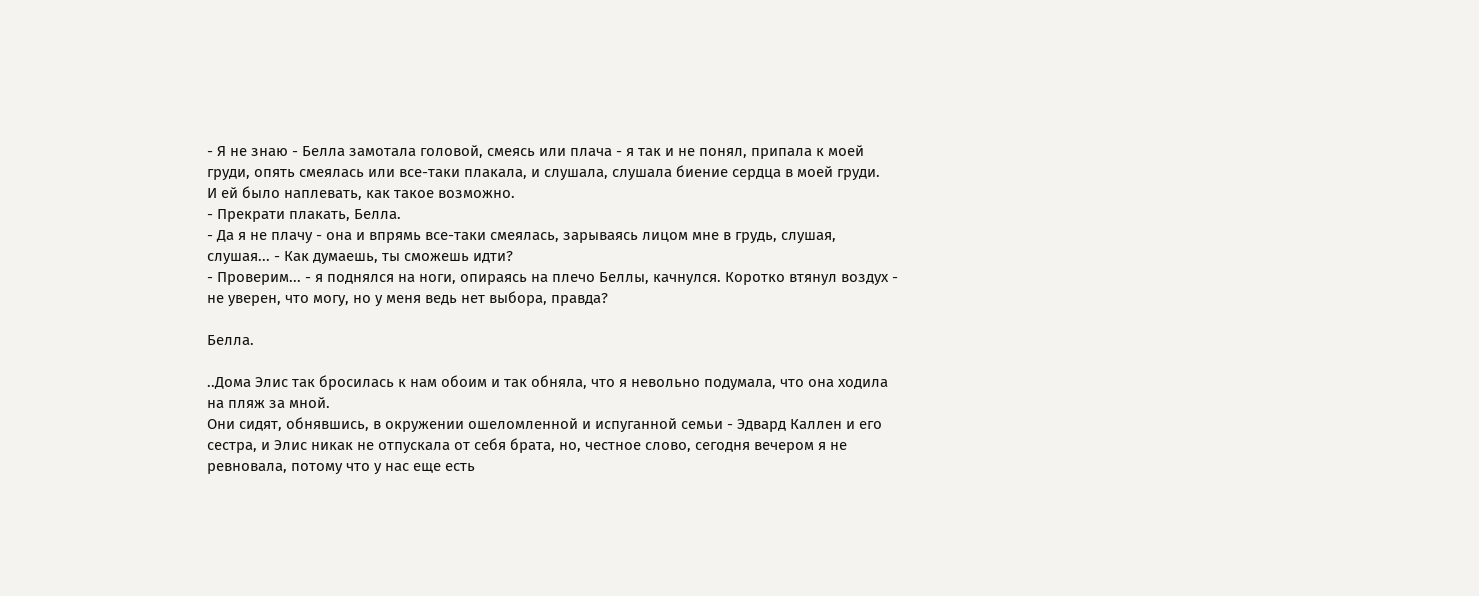- Я не знаю - Белла замотала головой, смеясь или плача - я так и не понял, припала к моей груди, опять смеялась или все-таки плакала, и слушала, слушала биение сердца в моей груди.
И ей было наплевать, как такое возможно.
- Прекрати плакать, Белла.
- Да я не плачу - она и впрямь все-таки смеялась, зарываясь лицом мне в грудь, слушая, слушая... - Как думаешь, ты сможешь идти?
- Проверим... - я поднялся на ноги, опираясь на плечо Беллы, качнулся. Коротко втянул воздух - не уверен, что могу, но у меня ведь нет выбора, правда?

Белла.

..Дома Элис так бросилась к нам обоим и так обняла, что я невольно подумала, что она ходила на пляж за мной.
Они сидят, обнявшись, в окружении ошеломленной и испуганной семьи - Эдвард Каллен и его сестра, и Элис никак не отпускала от себя брата, но, честное слово, сегодня вечером я не ревновала, потому что у нас еще есть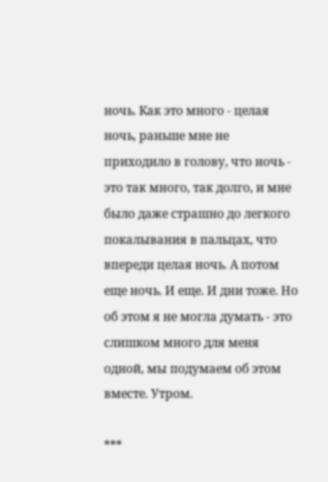ночь. Как это много - целая ночь, раньше мне не приходило в голову, что ночь - это так много, так долго, и мне было даже страшно до легкого покалывания в пальцах, что впереди целая ночь. А потом еще ночь. И еще. И дни тоже. Но об этом я не могла думать - это слишком много для меня одной, мы подумаем об этом вместе. Утром.

***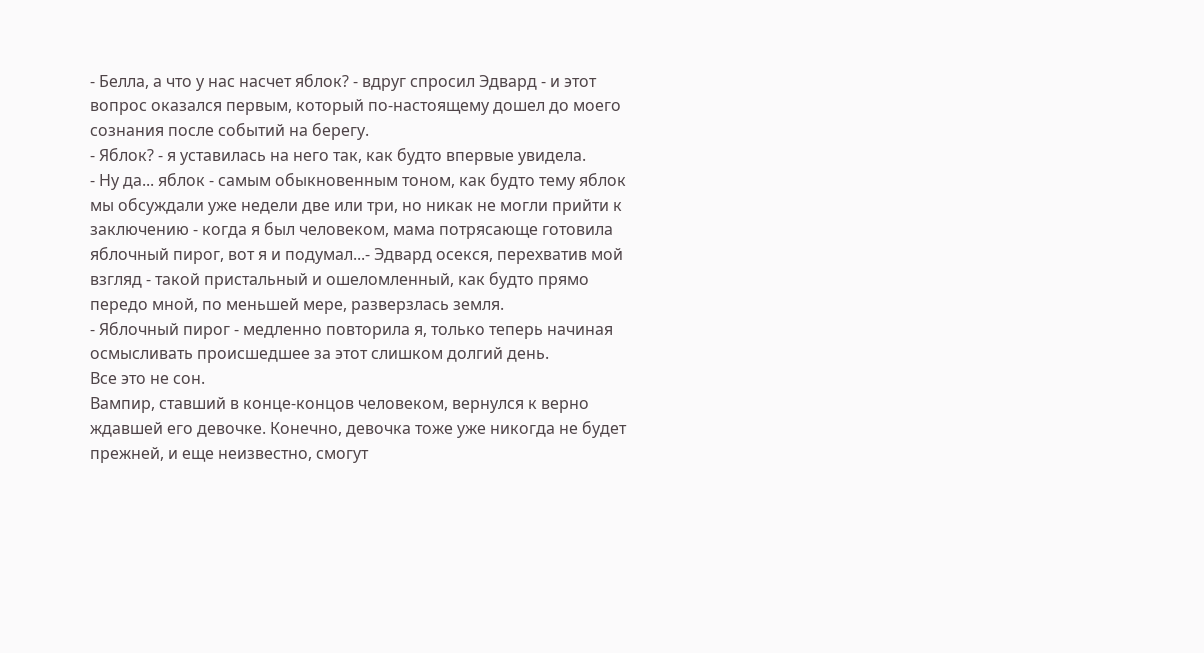- Белла, а что у нас насчет яблок? - вдруг спросил Эдвард - и этот вопрос оказался первым, который по-настоящему дошел до моего сознания после событий на берегу.
- Яблок? - я уставилась на него так, как будто впервые увидела.
- Ну да... яблок - самым обыкновенным тоном, как будто тему яблок мы обсуждали уже недели две или три, но никак не могли прийти к заключению - когда я был человеком, мама потрясающе готовила яблочный пирог, вот я и подумал...- Эдвард осекся, перехватив мой взгляд - такой пристальный и ошеломленный, как будто прямо передо мной, по меньшей мере, разверзлась земля.
- Яблочный пирог - медленно повторила я, только теперь начиная осмысливать происшедшее за этот слишком долгий день.
Все это не сон.
Вампир, ставший в конце-концов человеком, вернулся к верно ждавшей его девочке. Конечно, девочка тоже уже никогда не будет прежней, и еще неизвестно, смогут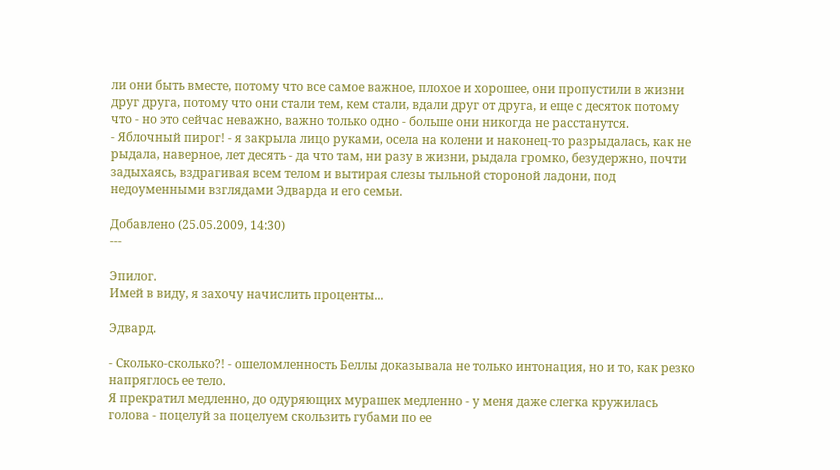ли они быть вместе, потому что все самое важное, плохое и хорошее, они пропустили в жизни друг друга, потому что они стали тем, кем стали, вдали друг от друга, и еще с десяток потому что - но это сейчас неважно, важно только одно - больше они никогда не расстанутся.
- Яблочный пирог! - я закрыла лицо руками, осела на колени и наконец-то разрыдалась, как не рыдала, наверное, лет десять - да что там, ни разу в жизни, рыдала громко, безудержно, почти задыхаясь, вздрагивая всем телом и вытирая слезы тыльной стороной ладони, под недоуменными взглядами Эдварда и его семьи.

Добавлено (25.05.2009, 14:30)
---

Эпилог.
Имей в виду, я захочу начислить проценты...

Эдвард.

- Сколько-сколько?! - ошеломленность Беллы доказывала не только интонация, но и то, как резко напряглось ее тело.
Я прекратил медленно, до одуряющих мурашек медленно - у меня даже слегка кружилась голова - поцелуй за поцелуем скользить губами по ее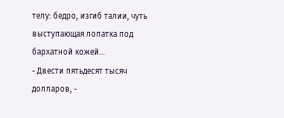телу: бедро, изгиб талии, чуть выступающая лопатка под бархатной кожей...
- Двести пятьдесят тысяч долларов, -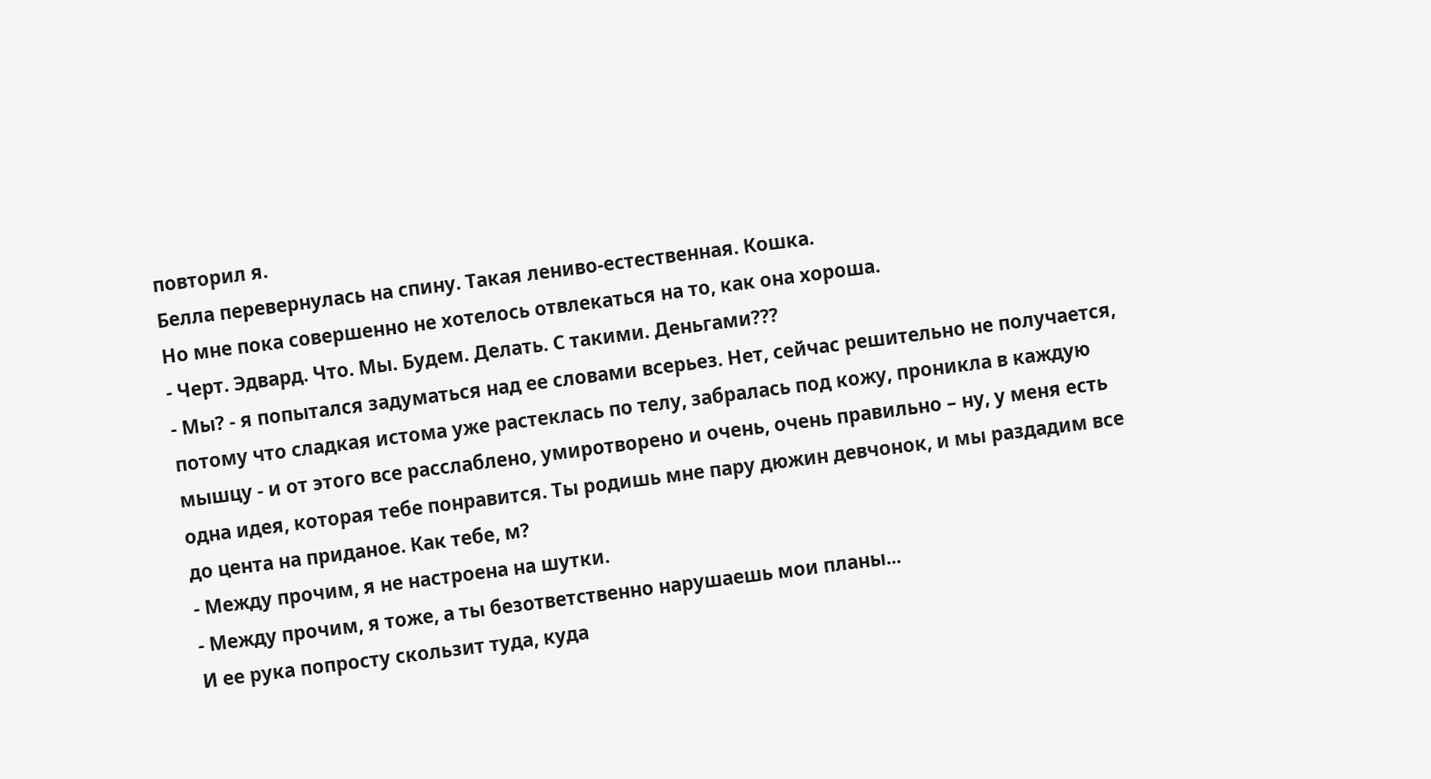повторил я.
Белла перевернулась на спину. Такая лениво-естественная. Кошка.
Но мне пока совершенно не хотелось отвлекаться на то, как она хороша.
- Черт. Эдвард. Что. Мы. Будем. Делать. С такими. Деньгами???
- Мы? - я попытался задуматься над ее словами всерьез. Нет, сейчас решительно не получается, потому что сладкая истома уже растеклась по телу, забралась под кожу, проникла в каждую мышцу - и от этого все расслаблено, умиротворено и очень, очень правильно – ну, у меня есть одна идея, которая тебе понравится. Ты родишь мне пару дюжин девчонок, и мы раздадим все до цента на приданое. Как тебе, м?
- Между прочим, я не настроена на шутки.
- Между прочим, я тоже, а ты безответственно нарушаешь мои планы...
И ее рука попросту скользит туда, куда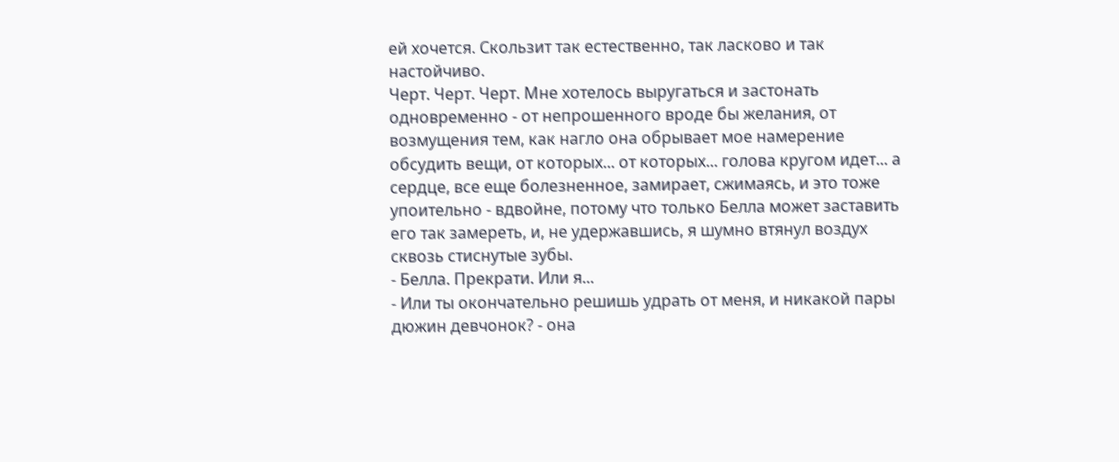ей хочется. Скользит так естественно, так ласково и так настойчиво.
Черт. Черт. Черт. Мне хотелось выругаться и застонать одновременно - от непрошенного вроде бы желания, от возмущения тем, как нагло она обрывает мое намерение обсудить вещи, от которых... от которых... голова кругом идет... а сердце, все еще болезненное, замирает, сжимаясь, и это тоже упоительно - вдвойне, потому что только Белла может заставить его так замереть, и, не удержавшись, я шумно втянул воздух сквозь стиснутые зубы.
- Белла. Прекрати. Или я...
- Или ты окончательно решишь удрать от меня, и никакой пары дюжин девчонок? - она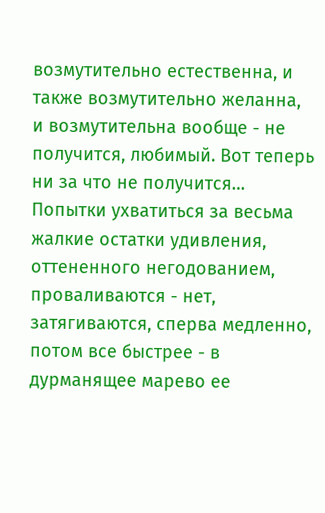возмутительно естественна, и также возмутительно желанна, и возмутительна вообще - не получится, любимый. Вот теперь ни за что не получится…
Попытки ухватиться за весьма жалкие остатки удивления, оттененного негодованием, проваливаются - нет, затягиваются, сперва медленно, потом все быстрее - в дурманящее марево ее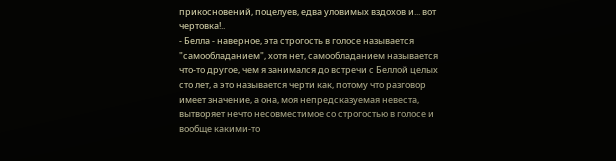прикосновений, поцелуев, едва уловимых вздохов и... вот чертовка!..
- Белла - наверное, эта строгость в голосе называется "самообладанием", хотя нет, самообладанием называется что-то другое, чем я занимался до встречи с Беллой целых сто лет, а это называется черти как, потому что разговор имеет значение, а она, моя непредсказуемая невеста, вытворяет нечто несовместимое со строгостью в голосе и вообще какими-то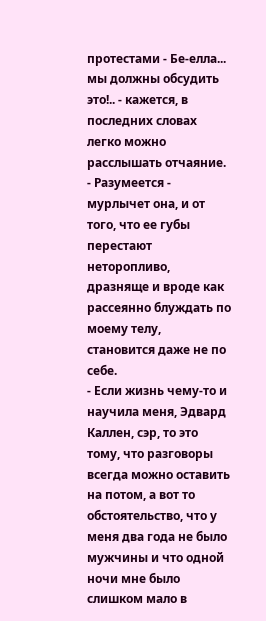протестами - Бе-елла... мы должны обсудить это!.. - кажется, в последних словах легко можно расслышать отчаяние.
- Разумеется - мурлычет она, и от того, что ее губы перестают неторопливо, дразняще и вроде как рассеянно блуждать по моему телу, становится даже не по себе.
- Если жизнь чему-то и научила меня, Эдвард Каллен, сэр, то это тому, что разговоры всегда можно оставить на потом, а вот то обстоятельство, что у меня два года не было мужчины и что одной ночи мне было слишком мало в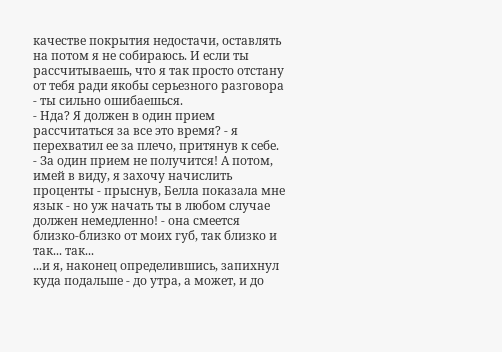качестве покрытия недостачи, оставлять на потом я не собираюсь. И если ты рассчитываешь, что я так просто отстану от тебя ради якобы серьезного разговора - ты сильно ошибаешься.
- Нда? Я должен в один прием рассчитаться за все это время? - я перехватил ее за плечо, притянув к себе.
- За один прием не получится! А потом, имей в виду, я захочу начислить проценты - прыснув, Белла показала мне язык - но уж начать ты в любом случае должен немедленно! - она смеется близко-близко от моих губ, так близко и так... так...
...и я, наконец определившись, запихнул куда подальше - до утра, а может, и до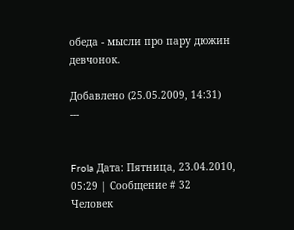обеда - мысли про пару дюжин девчонок.

Добавлено (25.05.2009, 14:31)
---


Frola Дата: Пятница, 23.04.2010, 05:29 | Сообщение # 32
Человек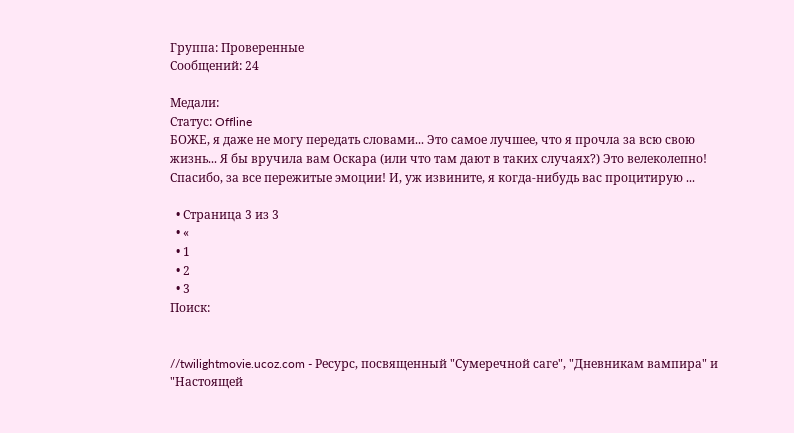Группа: Проверенные
Сообщений: 24

Медали:
Статус: Offline
БОЖЕ, я даже не могу передать словами... Это самое лучшее, что я прочла за всю свою жизнь... Я бы вручила вам Оскара (или что там дают в таких случаях?) Это велеколепно! Спасибо, за все пережитые эмоции! И, уж извините, я когда-нибудь вас процитирую ...

  • Страница 3 из 3
  • «
  • 1
  • 2
  • 3
Поиск:


//twilightmovie.ucoz.com - Ресурс, посвященный "Сумеречной саге", "Дневникам вампира" и "Настоящей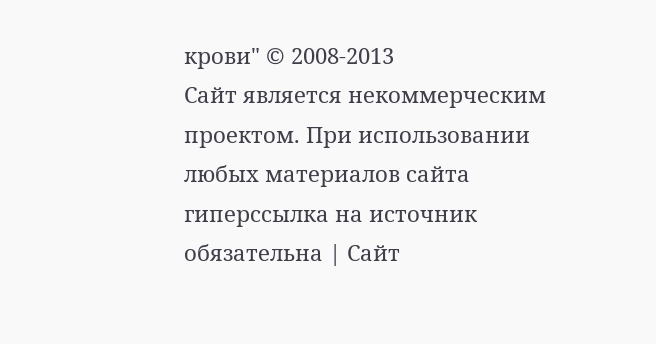крови" © 2008-2013
Сайт является некоммерческим проектом. При использовании любых материалов сайта гиперссылка на источник обязательна | Сайт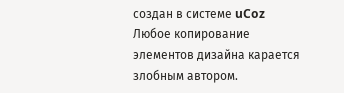создан в системе uCoz
Любое копирование элементов дизайна карается злобным автором.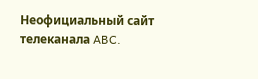Неофициальный сайт телеканала ABC.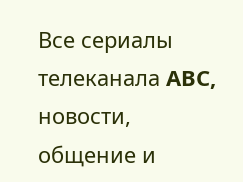Все сериалы телеканала ABC, новости, общение и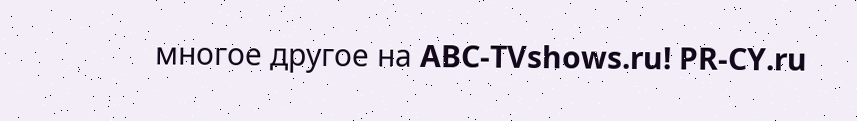многое другое на ABC-TVshows.ru! PR-CY.ru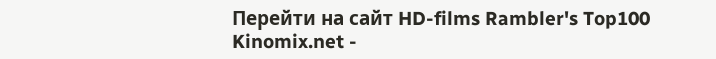Перейти на сайт HD-films Rambler's Top100 Kinomix.net -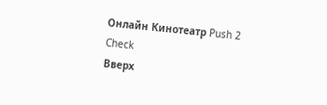Онлайн Кинотеатр Push 2 Check
Вверх